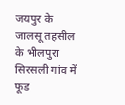जयपुर के जालसू तहसील के भीलपुरा सिरसली गांव में फूड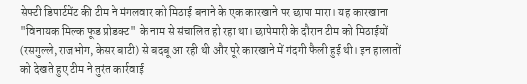सेफ्टी डिपार्टमेंट की टीम ने मंगलवार को मिठाई बनाने के एक कारखाने पर छापा मारा। यह कारखाना "विनायक मिल्क फूड प्रोडक्ट" के नाम से संचालित हो रहा था। छापेमारी के दौरान टीम को मिठाईयों (रसगुल्ले, राजभोग, केसर बाटी) से बदबू आ रही थी और पूरे कारखाने में गंदगी फैली हुई थी। इन हालातों को देखते हुए टीम ने तुरंत कार्रवाई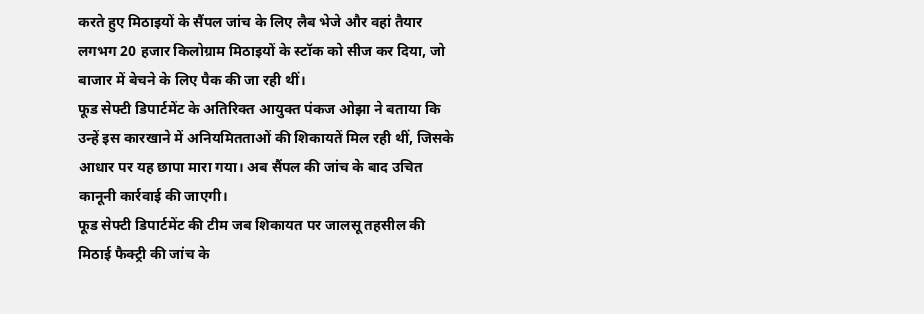करते हुए मिठाइयों के सैंपल जांच के लिए लैब भेजे और वहां तैयार लगभग 20 हजार किलोग्राम मिठाइयों के स्टॉक को सीज कर दिया, जो बाजार में बेचने के लिए पैक की जा रही थीं।
फूड सेफ्टी डिपार्टमेंट के अतिरिक्त आयुक्त पंकज ओझा ने बताया कि उन्हें इस कारखाने में अनियमितताओं की शिकायतें मिल रही थीं, जिसके आधार पर यह छापा मारा गया। अब सैंपल की जांच के बाद उचित कानूनी कार्रवाई की जाएगी।
फूड सेफ्टी डिपार्टमेंट की टीम जब शिकायत पर जालसू तहसील की मिठाई फैक्ट्री की जांच के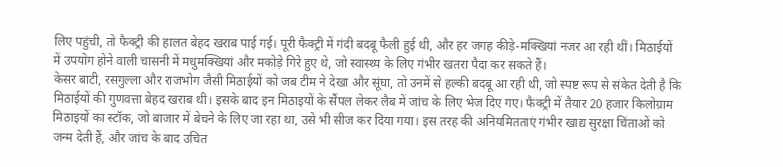लिए पहुंची, तो फैक्ट्री की हालत बेहद खराब पाई गई। पूरी फैक्ट्री में गंदी बदबू फैली हुई थी, और हर जगह कीड़े-मक्खियां नजर आ रही थीं। मिठाईयों में उपयोग होने वाली चासनी में मधुमक्खियां और मकोड़े गिरे हुए थे, जो स्वास्थ्य के लिए गंभीर खतरा पैदा कर सकते हैं।
केसर बाटी, रसगुल्ला और राजभोग जैसी मिठाईयों को जब टीम ने देखा और सूंघा, तो उनमें से हल्की बदबू आ रही थी, जो स्पष्ट रूप से संकेत देती है कि मिठाईयों की गुणवत्ता बेहद खराब थी। इसके बाद इन मिठाइयों के सैंपल लेकर लैब में जांच के लिए भेज दिए गए। फैक्ट्री में तैयार 20 हजार किलोग्राम मिठाइयों का स्टॉक, जो बाजार में बेचने के लिए जा रहा था, उसे भी सीज कर दिया गया। इस तरह की अनियमितताएं गंभीर खाद्य सुरक्षा चिंताओं को जन्म देती हैं, और जांच के बाद उचित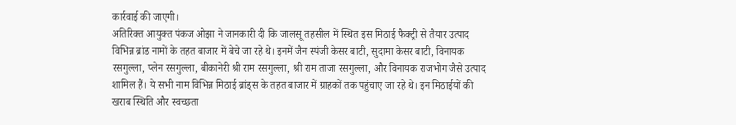कार्रवाई की जाएगी।
अतिरिक्त आयुक्त पंकज ओझा ने जानकारी दी कि जालसू तहसील में स्थित इस मिठाई फैक्ट्री से तैयार उत्पाद विभिन्न ब्रांड नामों के तहत बाजार में बेचे जा रहे थे। इनमें जैन स्पंजी केसर बाटी, सुदामा केसर बाटी, विनायक रसगुल्ला, प्लेन रसगुल्ला, बीकानेरी श्री राम रसगुल्ला, श्री राम ताजा रसगुल्ला, और विनायक राजभोग जैसे उत्पाद शामिल हैं। ये सभी नाम विभिन्न मिठाई ब्रांड्स के तहत बाजार में ग्राहकों तक पहुंचाए जा रहे थे। इन मिठाईयों की खराब स्थिति और स्वच्छता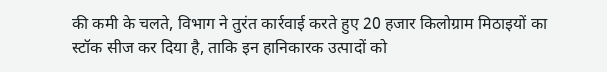की कमी के चलते, विभाग ने तुरंत कार्रवाई करते हुए 20 हजार किलोग्राम मिठाइयों का स्टॉक सीज कर दिया है, ताकि इन हानिकारक उत्पादों को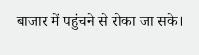बाजार में पहुंचने से रोका जा सके।